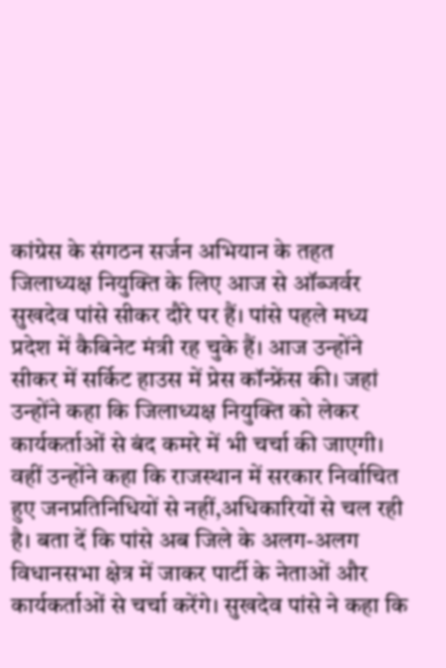कांग्रेस के संगठन सर्जन अभियान के तहत जिलाध्यक्ष नियुक्ति के लिए आज से ऑब्जर्वर सुखदेव पांसे सीकर दौरे पर हैं। पांसे पहले मध्य प्रदेश में कैबिनेट मंत्री रह चुके हैं। आज उन्होंने सीकर में सर्किट हाउस में प्रेस कॉन्फ्रेंस की। जहां उन्होंने कहा कि जिलाध्यक्ष नियुक्ति को लेकर कार्यकर्ताओं से बंद कमरे में भी चर्चा की जाएगी। वहीं उन्होंने कहा कि राजस्थान में सरकार निर्वाचित हुए जनप्रतिनिधियों से नहीं,अधिकारियों से चल रही है। बता दें कि पांसे अब जिले के अलग-अलग विधानसभा क्षेत्र में जाकर पार्टी के नेताओं और कार्यकर्ताओं से चर्चा करेंगे। सुखदेव पांसे ने कहा कि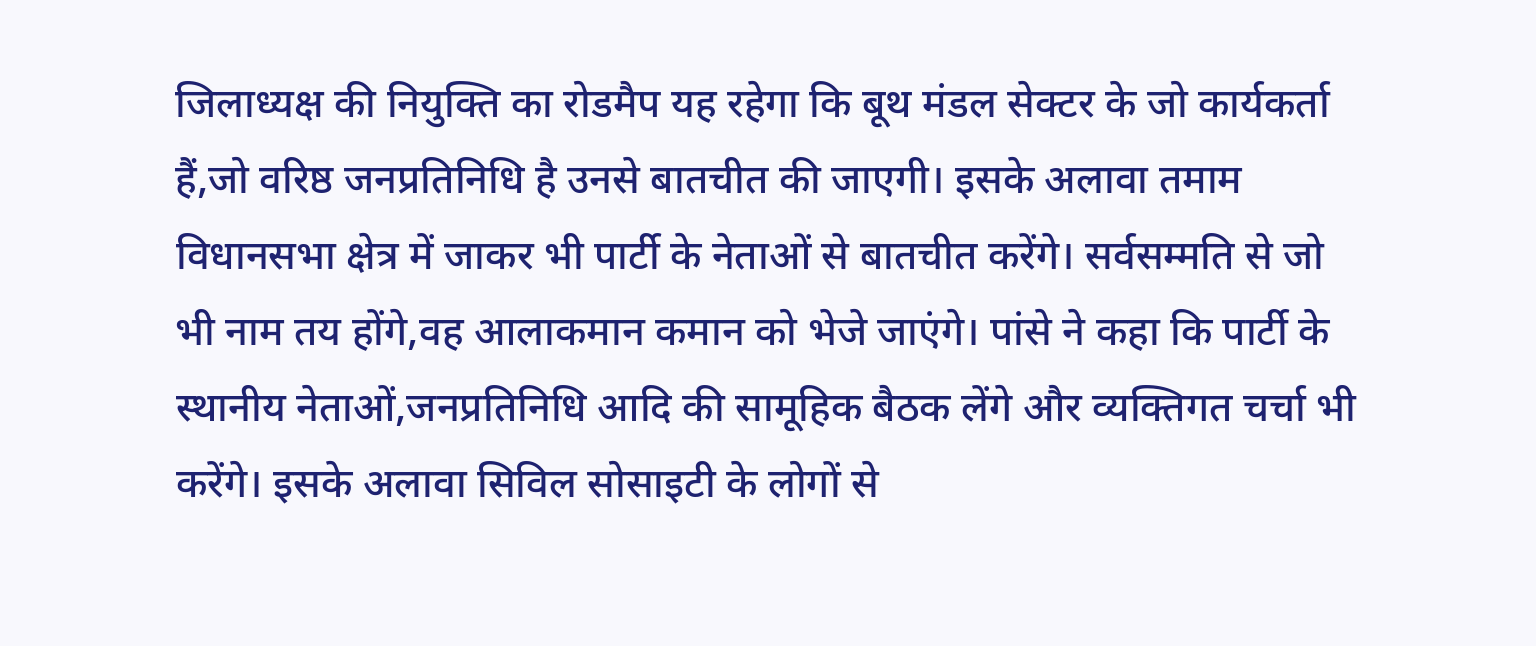जिलाध्यक्ष की नियुक्ति का रोडमैप यह रहेगा कि बूथ मंडल सेक्टर के जो कार्यकर्ता हैं,जो वरिष्ठ जनप्रतिनिधि है उनसे बातचीत की जाएगी। इसके अलावा तमाम विधानसभा क्षेत्र में जाकर भी पार्टी के नेताओं से बातचीत करेंगे। सर्वसम्मति से जो भी नाम तय होंगे,वह आलाकमान कमान को भेजे जाएंगे। पांसे ने कहा कि पार्टी के स्थानीय नेताओं,जनप्रतिनिधि आदि की सामूहिक बैठक लेंगे और व्यक्तिगत चर्चा भी करेंगे। इसके अलावा सिविल सोसाइटी के लोगों से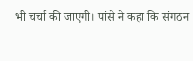भी चर्चा की जाएगी। पांसे ने कहा कि संगठन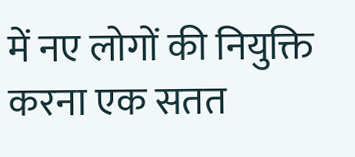में नए लोगों की नियुक्ति करना एक सतत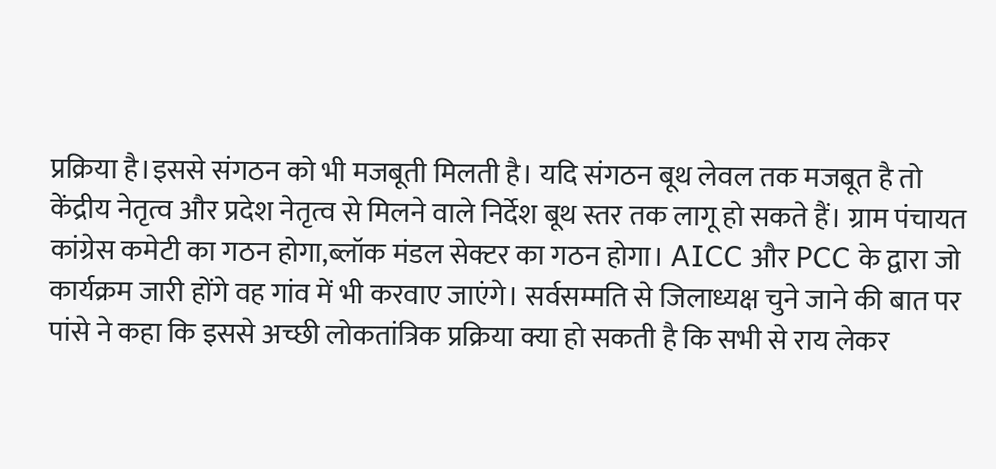प्रक्रिया है।इससे संगठन को भी मजबूती मिलती है। यदि संगठन बूथ लेवल तक मजबूत है तो केंद्रीय नेतृत्व और प्रदेश नेतृत्व से मिलने वाले निर्देश बूथ स्तर तक लागू हो सकते हैं। ग्राम पंचायत कांग्रेस कमेटी का गठन होगा,ब्लॉक मंडल सेक्टर का गठन होगा। AICC और PCC के द्वारा जो कार्यक्रम जारी होंगे वह गांव में भी करवाए जाएंगे। सर्वसम्मति से जिलाध्यक्ष चुने जाने की बात पर पांसे ने कहा कि इससे अच्छी लोकतांत्रिक प्रक्रिया क्या हो सकती है कि सभी से राय लेकर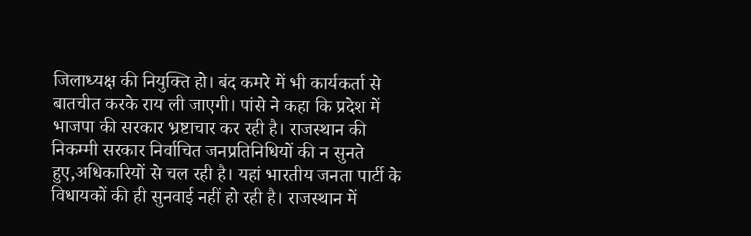जिलाध्यक्ष की नियुक्ति हो। बंद कमरे में भी कार्यकर्ता से बातचीत करके राय ली जाएगी। पांसे ने कहा कि प्रदेश में भाजपा की सरकार भ्रष्टाचार कर रही है। राजस्थान की निकम्मी सरकार निर्वाचित जनप्रतिनिधियों की न सुनते हुए,अधिकारियों से चल रही है। यहां भारतीय जनता पार्टी के विधायकों की ही सुनवाई नहीं हो रही है। राजस्थान में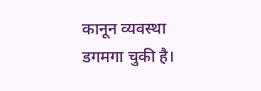कानून व्यवस्था डगमगा चुकी है।